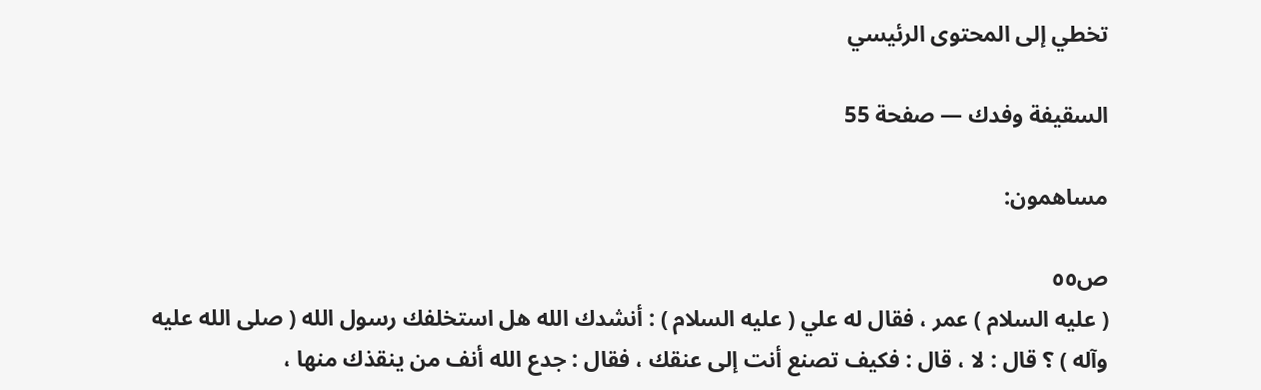تخطي إلى المحتوى الرئيسي

السقيفة وفدك — صفحة 55

مساهمون:

ص٥٥
( عليه السلام ) عمر ، فقال له علي ( عليه السلام ) : أنشدك الله هل استخلفك رسول الله ( صلى الله عليه وآله ) ؟ قال : لا ، قال : فكيف تصنع أنت إلى عنقك ، فقال : جدع الله أنف من ينقذك منها ،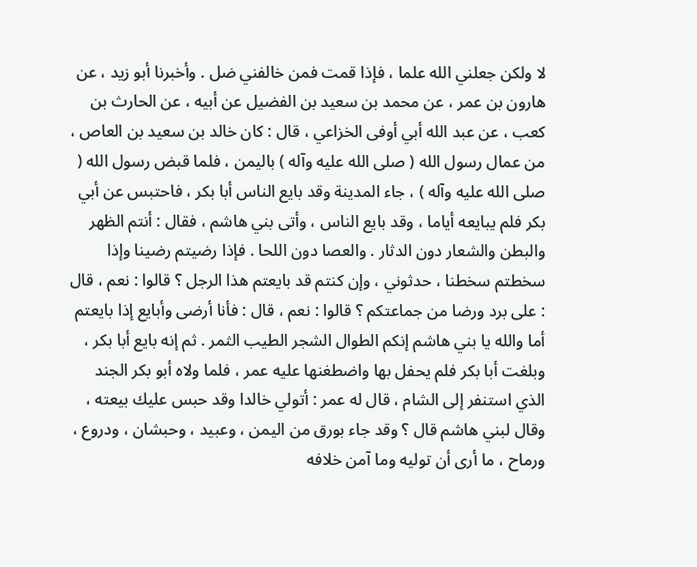لا ولكن جعلني الله علما ، فإذا قمت فمن خالفني ضل . وأخبرنا أبو زيد ، عن هارون بن عمر ، عن محمد بن سعيد بن الفضيل عن أبيه ، عن الحارث بن كعب ، عن عبد الله أبي أوفى الخزاعي ، قال : كان خالد بن سعيد بن العاص ، من عمال رسول الله ( صلى الله عليه وآله ) باليمن ، فلما قبض رسول الله ( صلى الله عليه وآله ) ، جاء المدينة وقد بايع الناس أبا بكر ، فاحتبس عن أبي بكر فلم يبايعه أياما ، وقد بايع الناس ، وأتى بني هاشم ، فقال : أنتم الظهر والبطن والشعار دون الدثار . والعصا دون اللحا . فإذا رضيتم رضينا وإذا سخطتم سخطنا ، حدثوني ، وإن كنتم قد بايعتم هذا الرجل ؟ قالوا : نعم ، قال : على برد ورضا من جماعتكم ؟ قالوا : نعم ، قال : فأنا أرضى وأبايع إذا بايعتم أما والله يا بني هاشم إنكم الطوال الشجر الطيب الثمر . ثم إنه بايع أبا بكر ، وبلغت أبا بكر فلم يحفل بها واضطغنها عليه عمر ، فلما ولاه أبو بكر الجند الذي استنفر إلى الشام ، قال له عمر : أتولي خالدا وقد حبس عليك بيعته ، وقال لبني هاشم قال ؟ وقد جاء بورق من اليمن ، وعبيد ، وحبشان ، ودروع ، ورماح ، ما أرى أن توليه وما آمن خلافه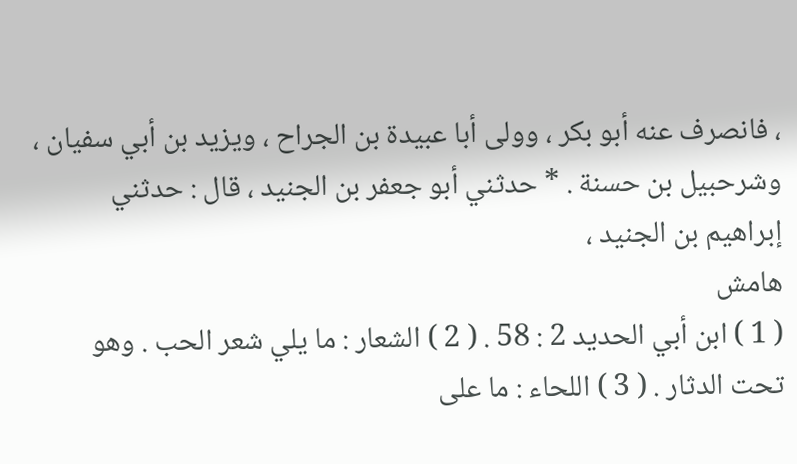، فانصرف عنه أبو بكر ، وولى أبا عبيدة بن الجراح ، ويزيد بن أبي سفيان ، وشرحبيل بن حسنة . * حدثني أبو جعفر بن الجنيد ، قال : حدثني إبراهيم بن الجنيد ،
هامش
( 1 ) ابن أبي الحديد 2 : 58 . ( 2 ) الشعار : ما يلي شعر الحب . وهو تحت الدثار . ( 3 ) اللحاء : ما على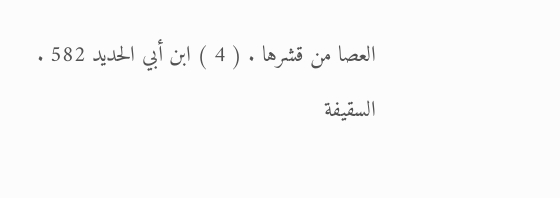العصا من قشرها . ( 4 ) ابن أبي الحديد 582 .
السقيفة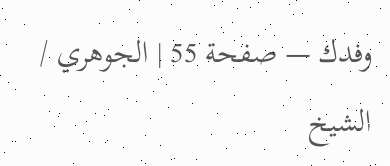وفدك — صفحة 55 | الجوهري / الشیخ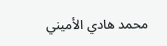محمد هادي الأميني